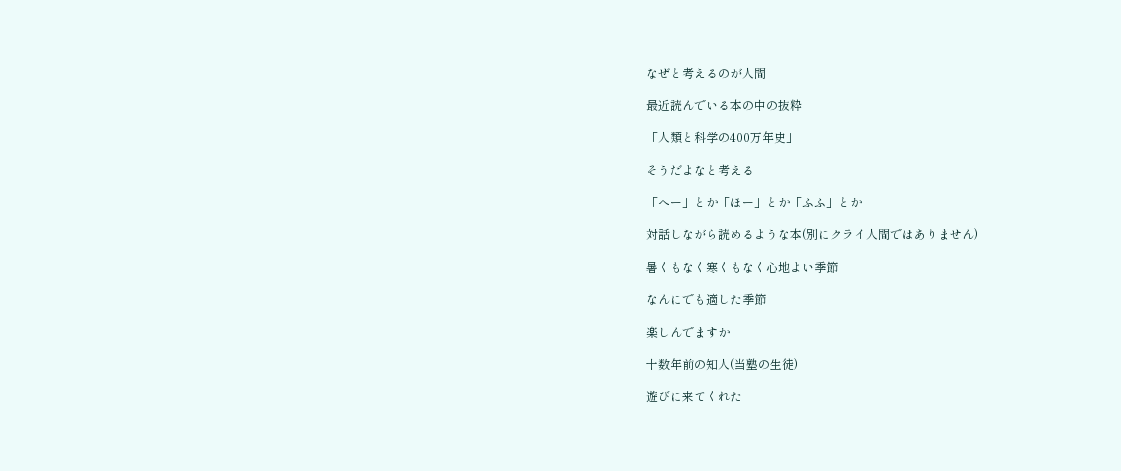なぜと考えるのが人間

最近読んでいる本の中の抜粋

「人類と科学の400万年史」

そうだよなと考える

「へー」とか「ほー」とか「ふふ」とか

対話しながら読めるような本(別にクライ人間ではありません)

暑くもなく寒くもなく心地よい季節

なんにでも適した季節

楽しんでますか

十数年前の知人(当塾の生徒)

遊びに来てくれた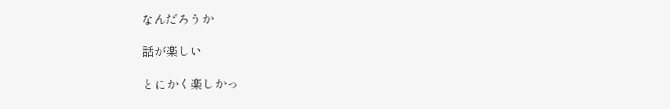なんだろうか

話が楽しい

とにかく楽しかっ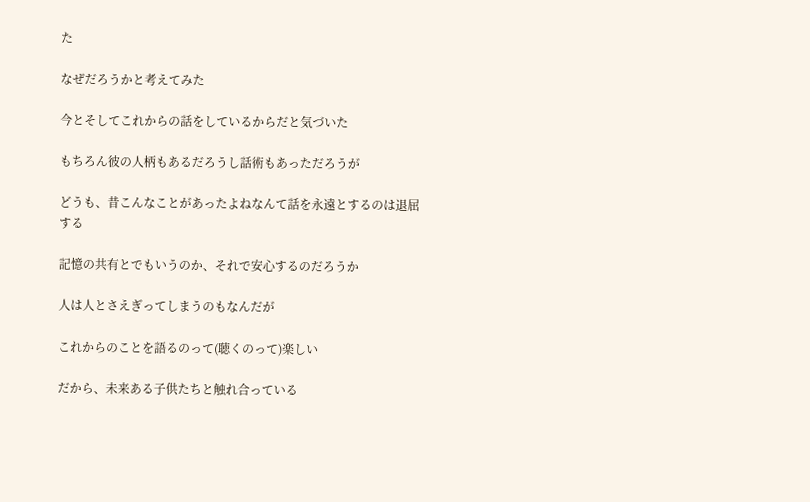た

なぜだろうかと考えてみた

今とそしてこれからの話をしているからだと気づいた

もちろん彼の人柄もあるだろうし話術もあっただろうが

どうも、昔こんなことがあったよねなんて話を永遠とするのは退屈する

記憶の共有とでもいうのか、それで安心するのだろうか

人は人とさえぎってしまうのもなんだが

これからのことを語るのって(聴くのって)楽しい

だから、未来ある子供たちと触れ合っている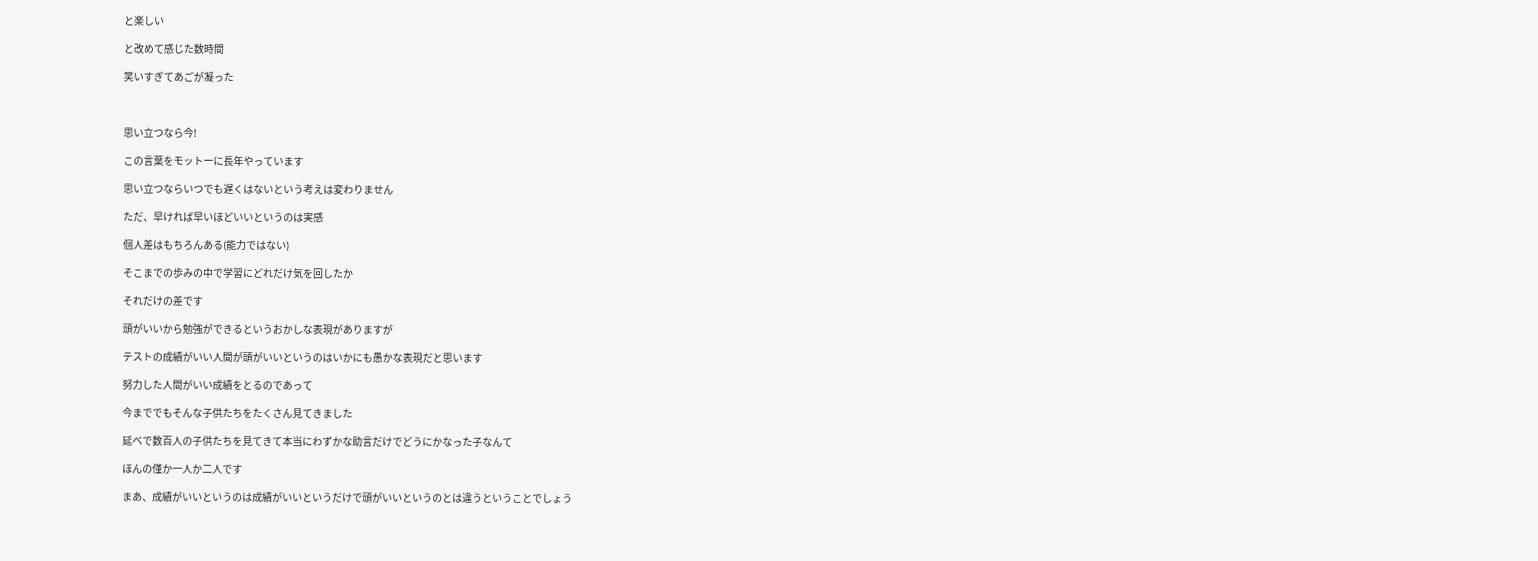と楽しい

と改めて感じた数時間

笑いすぎてあごが凝った



思い立つなら今!

この言葉をモットーに長年やっています

思い立つならいつでも遅くはないという考えは変わりません

ただ、早ければ早いほどいいというのは実感

個人差はもちろんある(能力ではない)

そこまでの歩みの中で学習にどれだけ気を回したか

それだけの差です

頭がいいから勉強ができるというおかしな表現がありますが

テストの成績がいい人間が頭がいいというのはいかにも愚かな表現だと思います

努力した人間がいい成績をとるのであって

今まででもそんな子供たちをたくさん見てきました

延べで数百人の子供たちを見てきて本当にわずかな助言だけでどうにかなった子なんて

ほんの僅か一人か二人です

まあ、成績がいいというのは成績がいいというだけで頭がいいというのとは違うということでしょう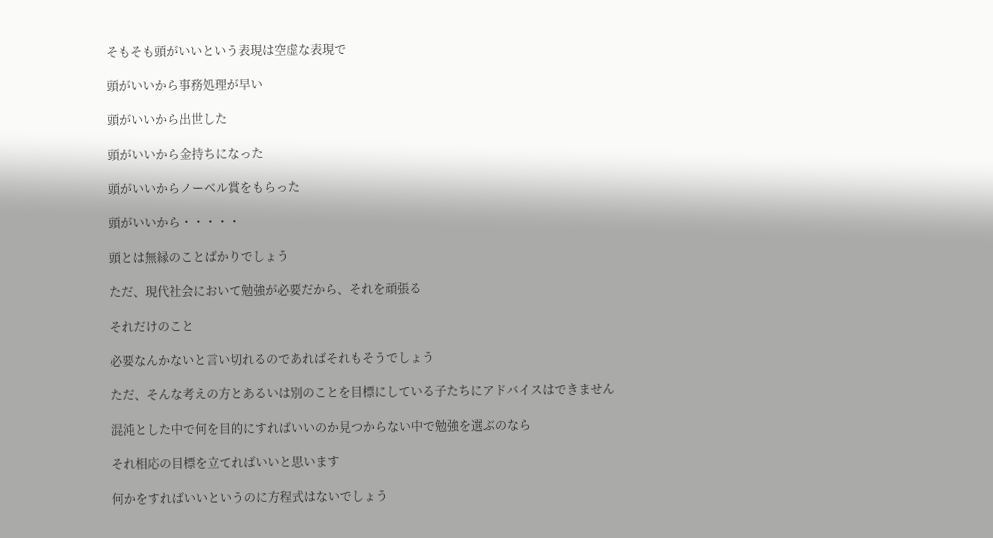そもそも頭がいいという表現は空虚な表現で

頭がいいから事務処理が早い

頭がいいから出世した

頭がいいから金持ちになった

頭がいいからノーベル賞をもらった

頭がいいから・・・・・

頭とは無縁のことばかりでしょう

ただ、現代社会において勉強が必要だから、それを頑張る

それだけのこと

必要なんかないと言い切れるのであればそれもそうでしょう

ただ、そんな考えの方とあるいは別のことを目標にしている子たちにアドバイスはできません

混沌とした中で何を目的にすればいいのか見つからない中で勉強を選ぶのなら

それ相応の目標を立てればいいと思います

何かをすればいいというのに方程式はないでしょう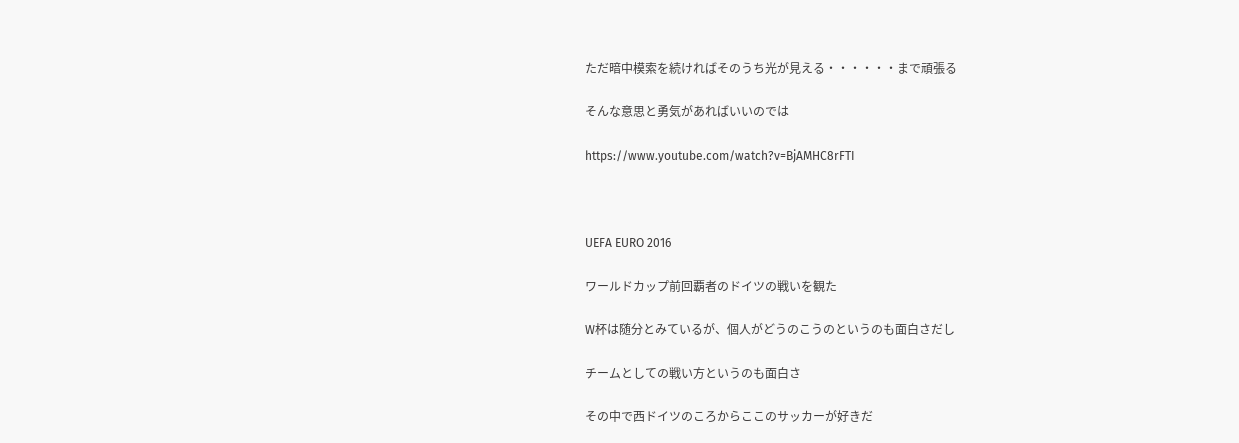ただ暗中模索を続ければそのうち光が見える・・・・・・まで頑張る

そんな意思と勇気があればいいのでは

https://www.youtube.com/watch?v=BjAMHC8rFTI



UEFA EURO 2016

ワールドカップ前回覇者のドイツの戦いを観た

W杯は随分とみているが、個人がどうのこうのというのも面白さだし

チームとしての戦い方というのも面白さ

その中で西ドイツのころからここのサッカーが好きだ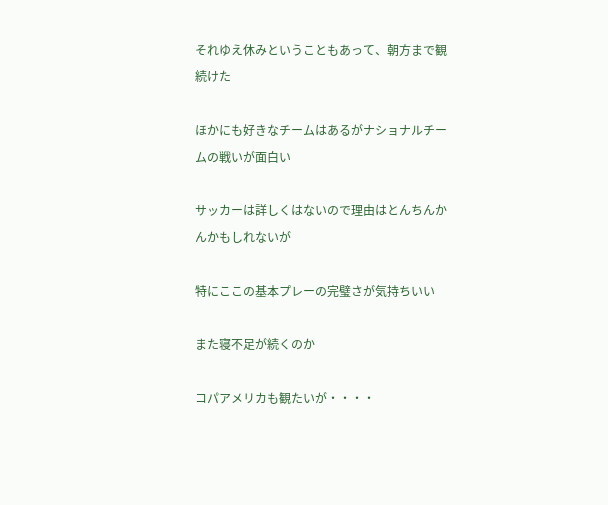それゆえ休みということもあって、朝方まで観続けた

ほかにも好きなチームはあるがナショナルチームの戦いが面白い

サッカーは詳しくはないので理由はとんちんかんかもしれないが

特にここの基本プレーの完璧さが気持ちいい

また寝不足が続くのか

コパアメリカも観たいが・・・・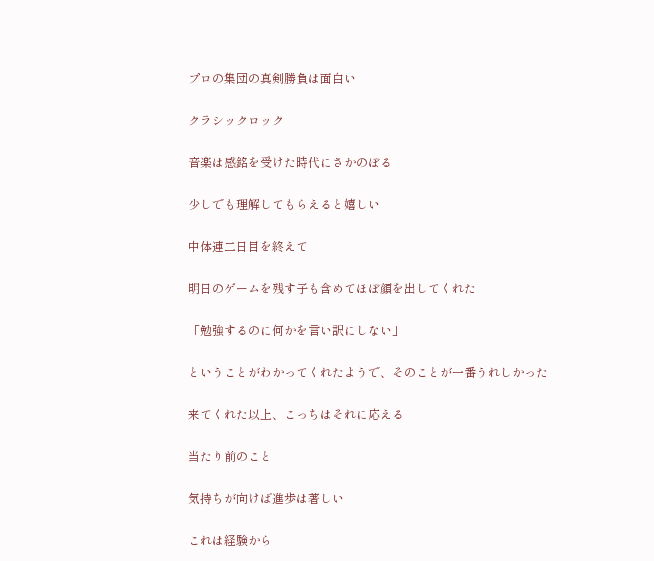プロの集団の真剣勝負は面白い

クラシックロック

音楽は感銘を受けた時代にさかのぼる

少しでも理解してもらえると嬉しい

中体連二日目を終えて

明日のゲームを残す子も含めてほぼ顔を出してくれた

「勉強するのに何かを言い訳にしない」

ということがわかってくれたようで、そのことが一番うれしかった

来てくれた以上、こっちはそれに応える

当たり前のこと

気持ちが向けば進歩は著しい

これは経験から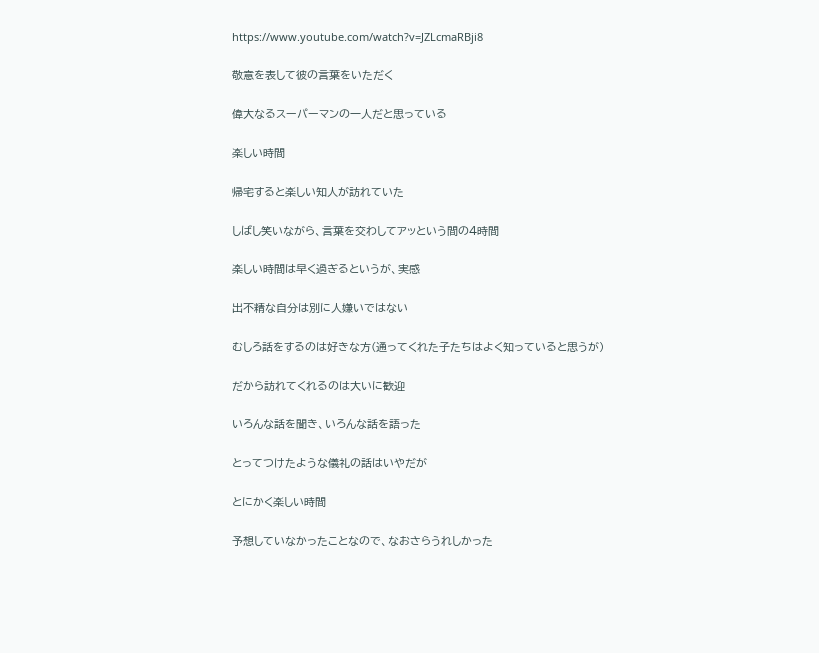https://www.youtube.com/watch?v=JZLcmaRBji8

敬意を表して彼の言葉をいただく

偉大なるスーパーマンの一人だと思っている

楽しい時間

帰宅すると楽しい知人が訪れていた

しばし笑いながら、言葉を交わしてアッという間の4時間

楽しい時間は早く過ぎるというが、実感

出不精な自分は別に人嫌いではない

むしろ話をするのは好きな方(通ってくれた子たちはよく知っていると思うが)

だから訪れてくれるのは大いに歓迎

いろんな話を聞き、いろんな話を語った

とってつけたような儀礼の話はいやだが

とにかく楽しい時間

予想していなかったことなので、なおさらうれしかった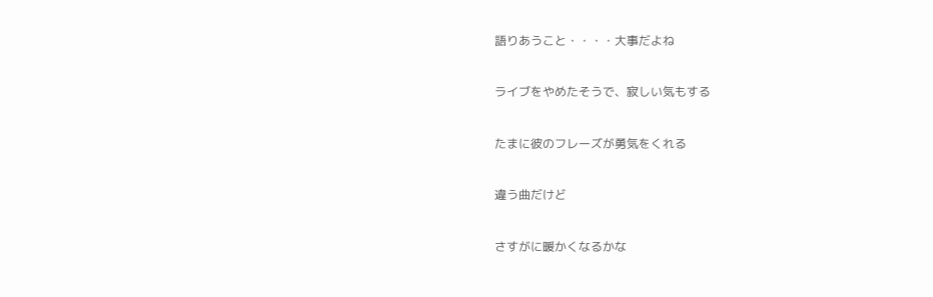語りあうこと・・・・大事だよね

ライブをやめたそうで、寂しい気もする

たまに彼のフレーズが勇気をくれる

違う曲だけど

さすがに暖かくなるかな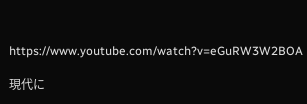https://www.youtube.com/watch?v=eGuRW3W2BOA

現代に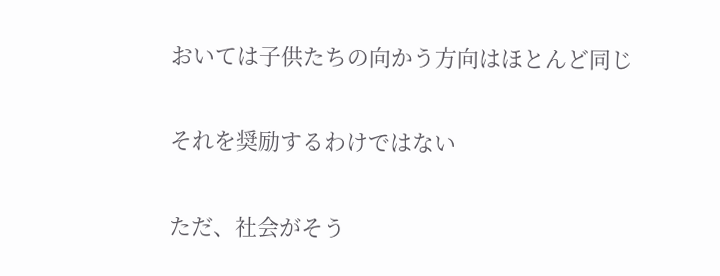おいては子供たちの向かう方向はほとんど同じ

それを奨励するわけではない

ただ、社会がそう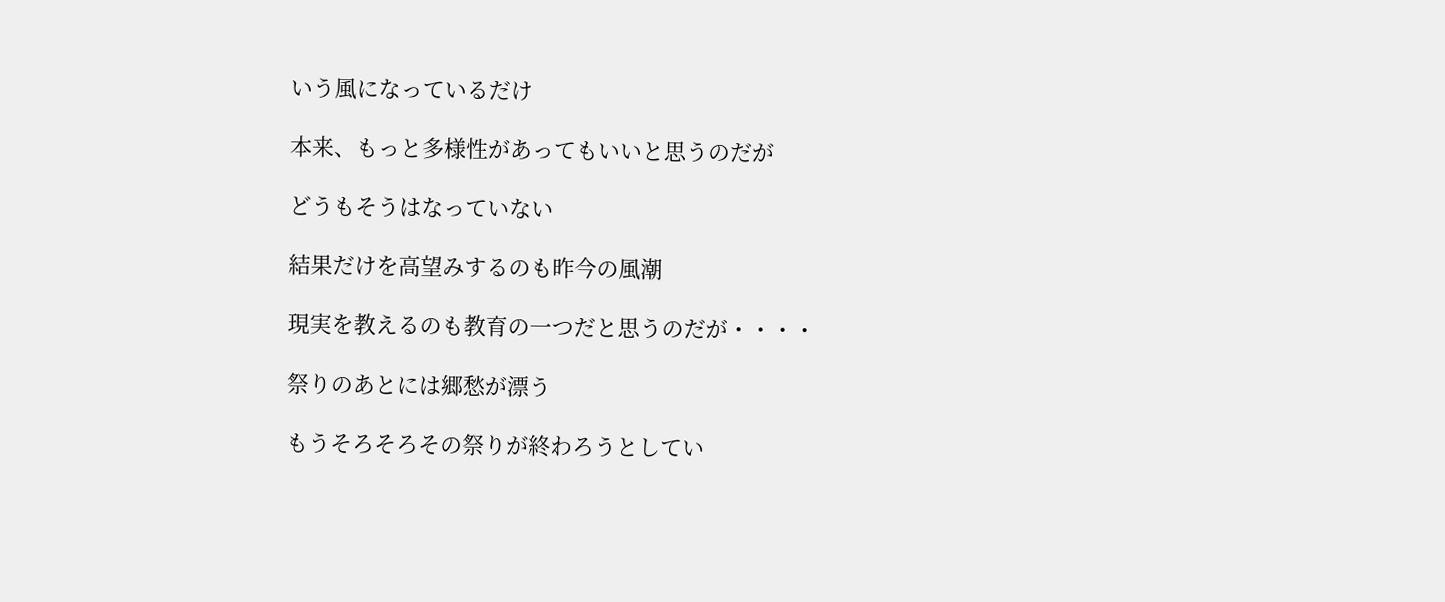いう風になっているだけ

本来、もっと多様性があってもいいと思うのだが

どうもそうはなっていない

結果だけを高望みするのも昨今の風潮

現実を教えるのも教育の一つだと思うのだが・・・・

祭りのあとには郷愁が漂う

もうそろそろその祭りが終わろうとしてい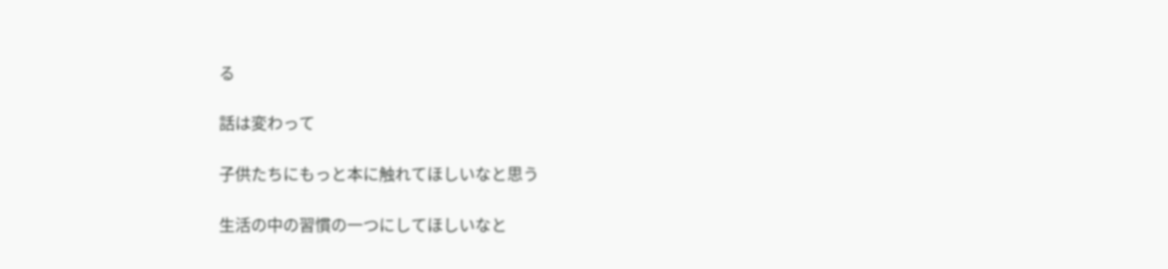る

話は変わって

子供たちにもっと本に触れてほしいなと思う

生活の中の習慣の一つにしてほしいなと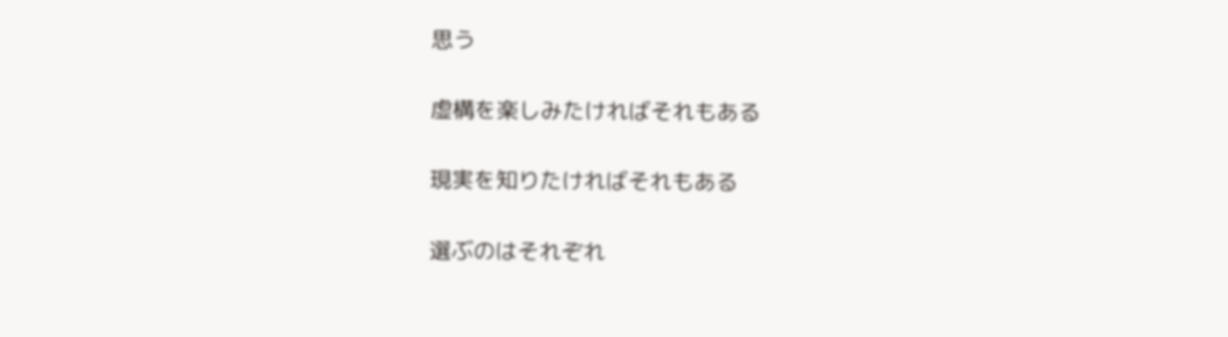思う

虚構を楽しみたければそれもある

現実を知りたければそれもある

選ぶのはそれぞれ